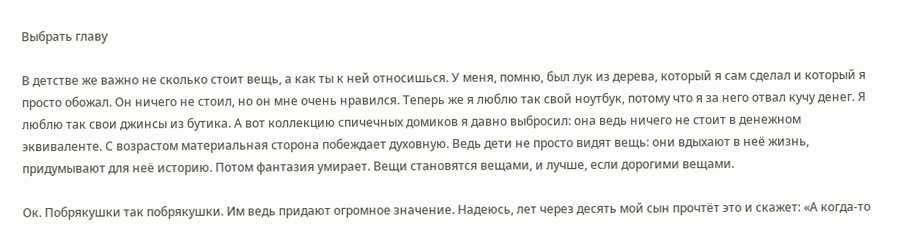Выбрать главу

В детстве же важно не сколько стоит вещь, а как ты к ней относишься. У меня, помню, был лук из дерева, который я сам сделал и который я просто обожал. Он ничего не стоил, но он мне очень нравился. Теперь же я люблю так свой ноутбук, потому что я за него отвал кучу денег. Я люблю так свои джинсы из бутика. А вот коллекцию спичечных домиков я давно выбросил: она ведь ничего не стоит в денежном эквиваленте. С возрастом материальная сторона побеждает духовную. Ведь дети не просто видят вещь: они вдыхают в неё жизнь, придумывают для неё историю. Потом фантазия умирает. Вещи становятся вещами, и лучше, если дорогими вещами.

Ок. Побрякушки так побрякушки. Им ведь придают огромное значение. Надеюсь, лет через десять мой сын прочтёт это и скажет: «А когда-то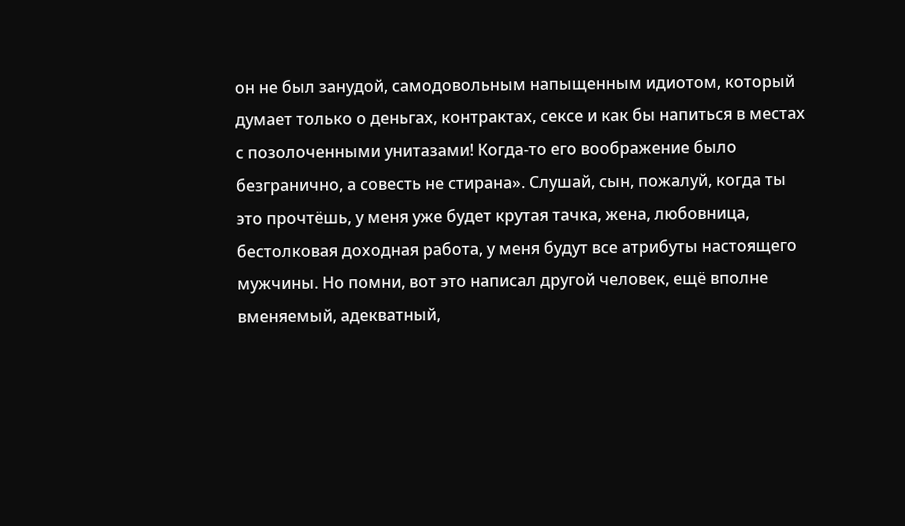он не был занудой, самодовольным напыщенным идиотом, который думает только о деньгах, контрактах, сексе и как бы напиться в местах с позолоченными унитазами! Когда-то его воображение было безгранично, а совесть не стирана». Слушай, сын, пожалуй, когда ты это прочтёшь, у меня уже будет крутая тачка, жена, любовница, бестолковая доходная работа, у меня будут все атрибуты настоящего мужчины. Но помни, вот это написал другой человек, ещё вполне вменяемый, адекватный,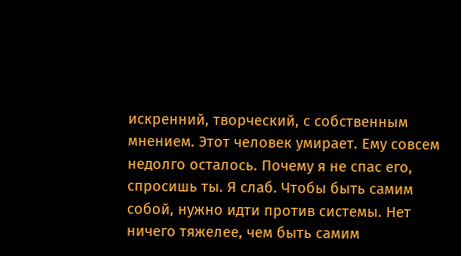искренний, творческий, с собственным мнением. Этот человек умирает. Ему совсем недолго осталось. Почему я не спас его, спросишь ты. Я слаб. Чтобы быть самим собой, нужно идти против системы. Нет ничего тяжелее, чем быть самим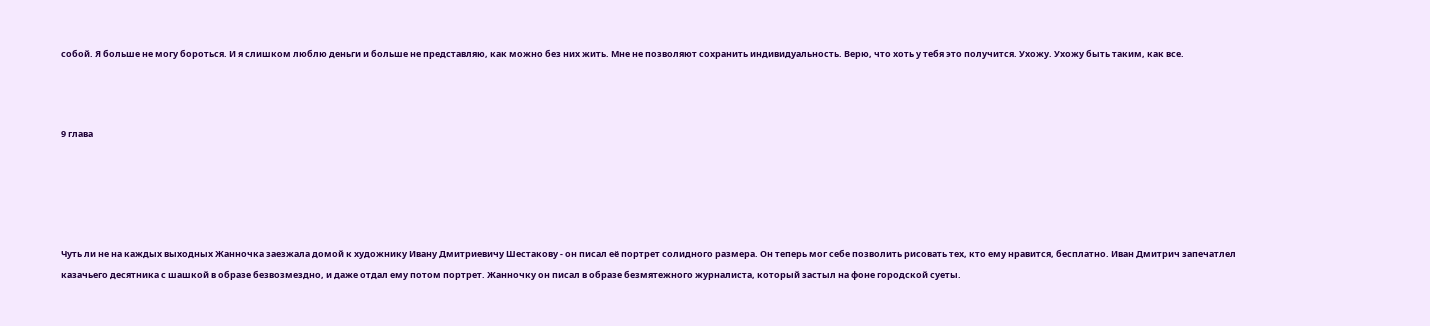собой. Я больше не могу бороться. И я слишком люблю деньги и больше не представляю, как можно без них жить. Мне не позволяют сохранить индивидуальность. Верю, что хоть у тебя это получится. Ухожу. Ухожу быть таким, как все.



9 глава





Чуть ли не на каждых выходных Жанночка заезжала домой к художнику Ивану Дмитриевичу Шестакову - он писал её портрет солидного размера. Он теперь мог себе позволить рисовать тех, кто ему нравится, бесплатно. Иван Дмитрич запечатлел казачьего десятника с шашкой в образе безвозмездно, и даже отдал ему потом портрет. Жанночку он писал в образе безмятежного журналиста, который застыл на фоне городской суеты.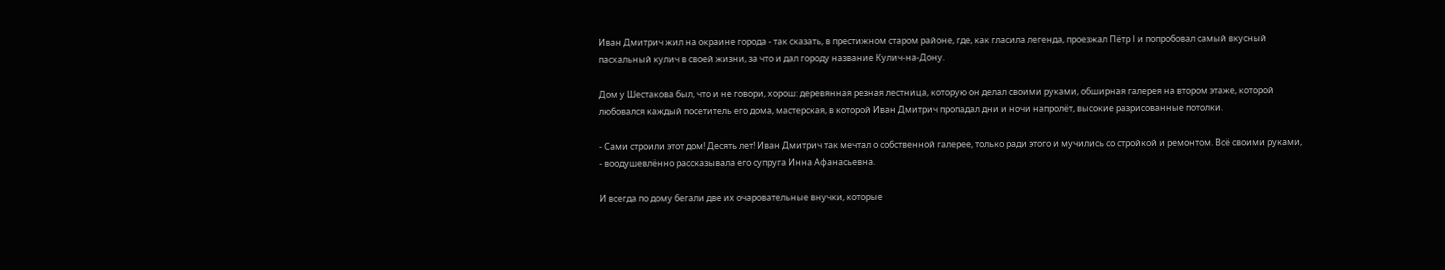Иван Дмитрич жил на окраине города - так сказать, в престижном старом районе, где, как гласила легенда, проезжал Пётр I и попробовал самый вкусный пасхальный кулич в своей жизни, за что и дал городу название Кулич-на-Дону.

Дом у Шестакова был, что и не говори, хорош: деревянная резная лестница, которую он делал своими руками, обширная галерея на втором этаже, которой любовался каждый посетитель его дома, мастерская, в которой Иван Дмитрич пропадал дни и ночи напролёт, высокие разрисованные потолки.

- Сами строили этот дом! Десять лет! Иван Дмитрич так мечтал о собственной галерее, только ради этого и мучились со стройкой и ремонтом. Всё своими руками, - воодушевлённо рассказывала его супруга Инна Афанасьевна.

И всегда по дому бегали две их очаровательные внучки, которые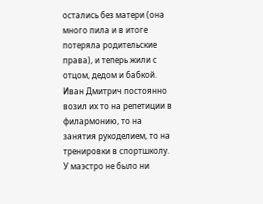остались без матери (она много пила и в итоге потеряла родительские права), и теперь жили с отцом, дедом и бабкой. Иван Дмитрич постоянно возил их то на репетиции в филармонию, то на занятия рукоделием, то на тренировки в спортшколу. У маэстро не было ни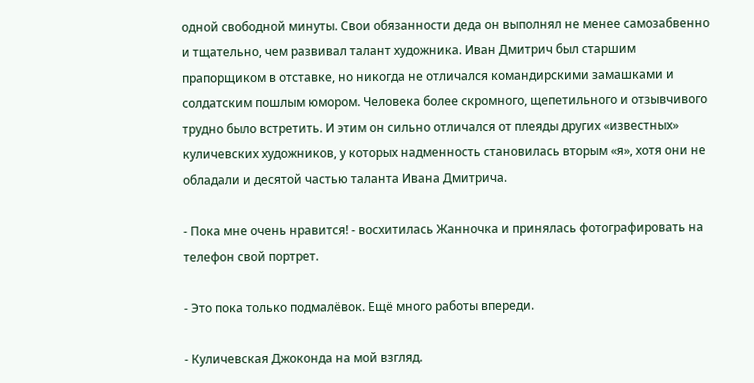одной свободной минуты. Свои обязанности деда он выполнял не менее самозабвенно и тщательно, чем развивал талант художника. Иван Дмитрич был старшим прапорщиком в отставке, но никогда не отличался командирскими замашками и солдатским пошлым юмором. Человека более скромного, щепетильного и отзывчивого трудно было встретить. И этим он сильно отличался от плеяды других «известных» куличевских художников, у которых надменность становилась вторым «я», хотя они не обладали и десятой частью таланта Ивана Дмитрича.

- Пока мне очень нравится! - восхитилась Жанночка и принялась фотографировать на телефон свой портрет.

- Это пока только подмалёвок. Ещё много работы впереди.

- Куличевская Джоконда на мой взгляд.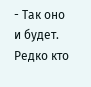- Так оно и будет. Редко кто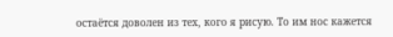остаётся доволен из тех, кого я рисую. То им нос кажется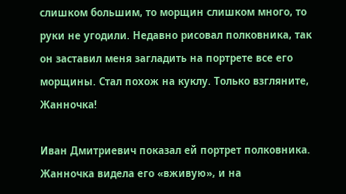слишком большим, то морщин слишком много, то руки не угодили. Недавно рисовал полковника, так он заставил меня загладить на портрете все его морщины. Стал похож на куклу. Только взгляните, Жанночка!

Иван Дмитриевич показал ей портрет полковника. Жанночка видела его «вживую», и на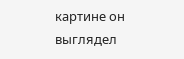картине он выглядел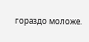гораздо моложе.